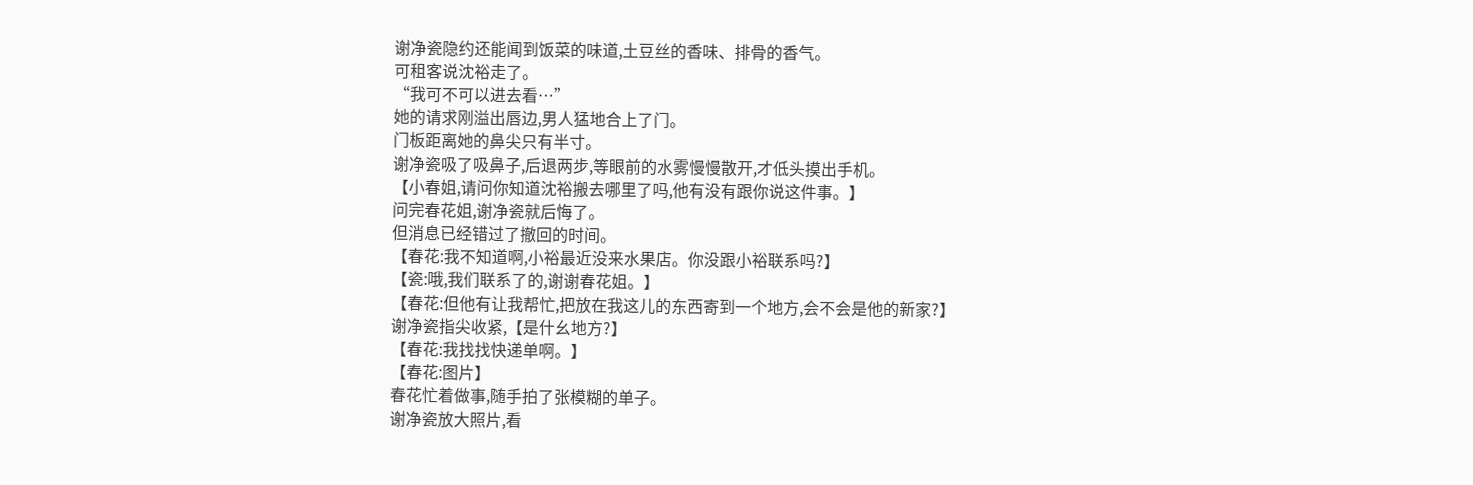谢净瓷隐约还能闻到饭菜的味道,土豆丝的香味、排骨的香气。
可租客说沈裕走了。
“我可不可以进去看…”
她的请求刚溢出唇边,男人猛地合上了门。
门板距离她的鼻尖只有半寸。
谢净瓷吸了吸鼻子,后退两步,等眼前的水雾慢慢散开,才低头摸出手机。
【小春姐,请问你知道沈裕搬去哪里了吗,他有没有跟你说这件事。】
问完春花姐,谢净瓷就后悔了。
但消息已经错过了撤回的时间。
【春花:我不知道啊,小裕最近没来水果店。你没跟小裕联系吗?】
【瓷:哦,我们联系了的,谢谢春花姐。】
【春花:但他有让我帮忙,把放在我这儿的东西寄到一个地方,会不会是他的新家?】
谢净瓷指尖收紧,【是什幺地方?】
【春花:我找找快递单啊。】
【春花:图片】
春花忙着做事,随手拍了张模糊的单子。
谢净瓷放大照片,看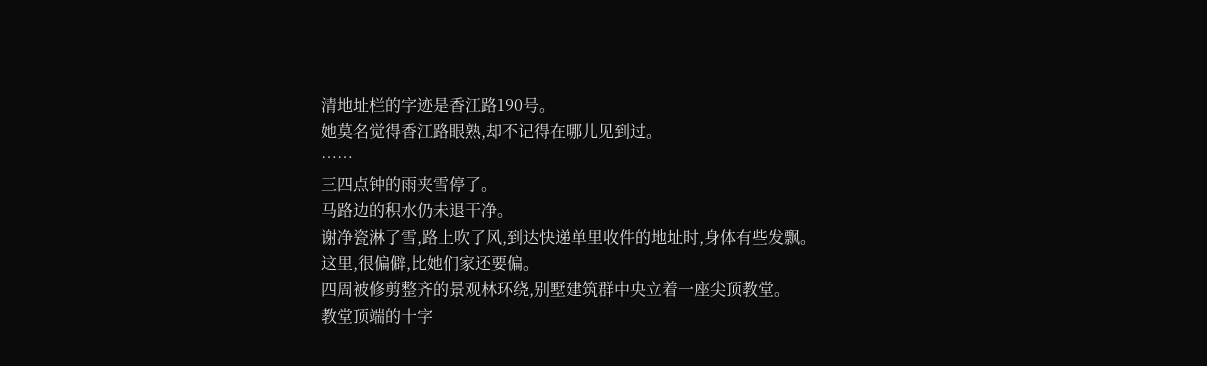清地址栏的字迹是香江路190号。
她莫名觉得香江路眼熟,却不记得在哪儿见到过。
……
三四点钟的雨夹雪停了。
马路边的积水仍未退干净。
谢净瓷淋了雪,路上吹了风,到达快递单里收件的地址时,身体有些发飘。
这里,很偏僻,比她们家还要偏。
四周被修剪整齐的景观林环绕,别墅建筑群中央立着一座尖顶教堂。
教堂顶端的十字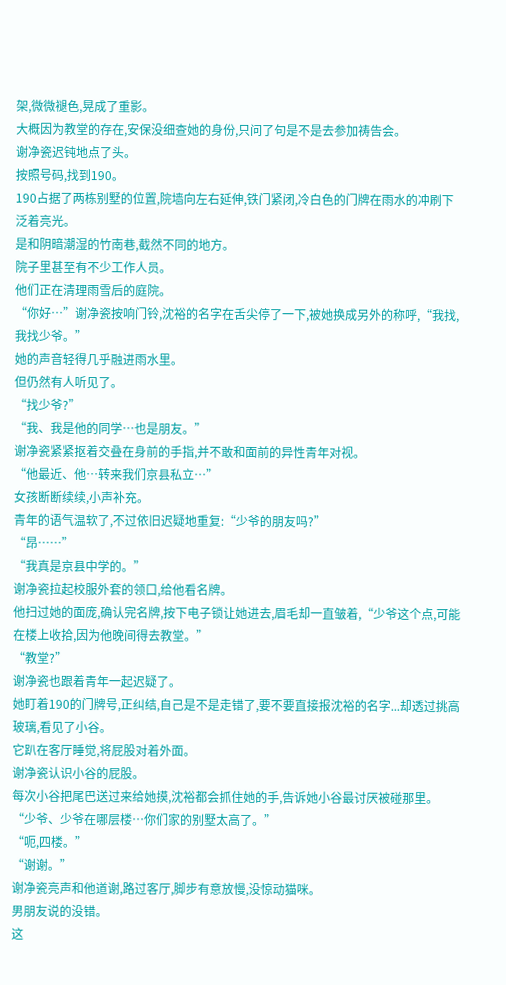架,微微褪色,晃成了重影。
大概因为教堂的存在,安保没细查她的身份,只问了句是不是去参加祷告会。
谢净瓷迟钝地点了头。
按照号码,找到190。
190占据了两栋别墅的位置,院墙向左右延伸,铁门紧闭,冷白色的门牌在雨水的冲刷下泛着亮光。
是和阴暗潮湿的竹南巷,截然不同的地方。
院子里甚至有不少工作人员。
他们正在清理雨雪后的庭院。
“你好…”谢净瓷按响门铃,沈裕的名字在舌尖停了一下,被她换成另外的称呼,“我找,我找少爷。”
她的声音轻得几乎融进雨水里。
但仍然有人听见了。
“找少爷?”
“我、我是他的同学…也是朋友。”
谢净瓷紧紧抠着交叠在身前的手指,并不敢和面前的异性青年对视。
“他最近、他…转来我们京县私立…”
女孩断断续续,小声补充。
青年的语气温软了,不过依旧迟疑地重复:“少爷的朋友吗?”
“昂……”
“我真是京县中学的。”
谢净瓷拉起校服外套的领口,给他看名牌。
他扫过她的面庞,确认完名牌,按下电子锁让她进去,眉毛却一直皱着,“少爷这个点,可能在楼上收拾,因为他晚间得去教堂。”
“教堂?”
谢净瓷也跟着青年一起迟疑了。
她盯着190的门牌号,正纠结,自己是不是走错了,要不要直接报沈裕的名字...却透过挑高玻璃,看见了小谷。
它趴在客厅睡觉,将屁股对着外面。
谢净瓷认识小谷的屁股。
每次小谷把尾巴送过来给她摸,沈裕都会抓住她的手,告诉她小谷最讨厌被碰那里。
“少爷、少爷在哪层楼…你们家的别墅太高了。”
“呃,四楼。”
“谢谢。”
谢净瓷亮声和他道谢,路过客厅,脚步有意放慢,没惊动猫咪。
男朋友说的没错。
这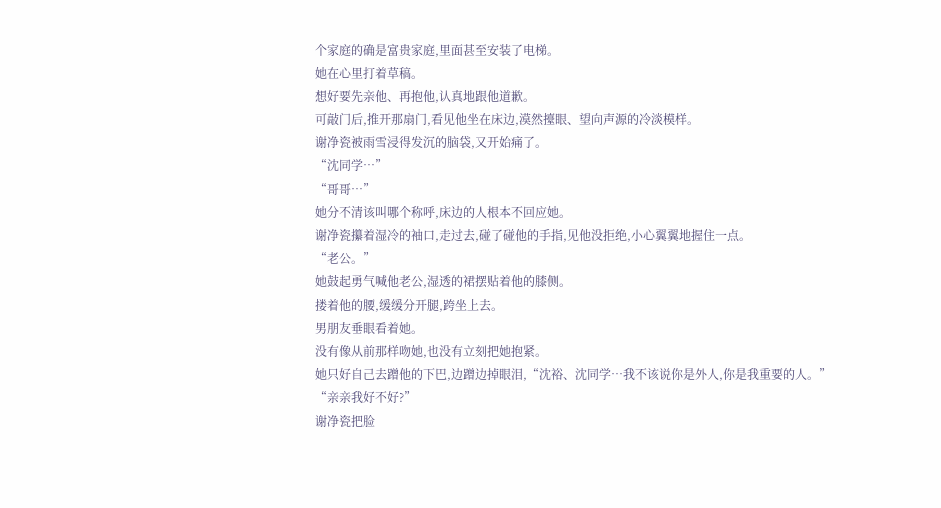个家庭的确是富贵家庭,里面甚至安装了电梯。
她在心里打着草稿。
想好要先亲他、再抱他,认真地跟他道歉。
可敲门后,推开那扇门,看见他坐在床边,漠然擡眼、望向声源的冷淡模样。
谢净瓷被雨雪浸得发沉的脑袋,又开始痛了。
“沈同学…”
“哥哥…”
她分不清该叫哪个称呼,床边的人根本不回应她。
谢净瓷攥着湿冷的袖口,走过去,碰了碰他的手指,见他没拒绝,小心翼翼地握住一点。
“老公。”
她鼓起勇气喊他老公,湿透的裙摆贴着他的膝侧。
搂着他的腰,缓缓分开腿,跨坐上去。
男朋友垂眼看着她。
没有像从前那样吻她,也没有立刻把她抱紧。
她只好自己去蹭他的下巴,边蹭边掉眼泪,“沈裕、沈同学…我不该说你是外人,你是我重要的人。”
“亲亲我好不好?”
谢净瓷把脸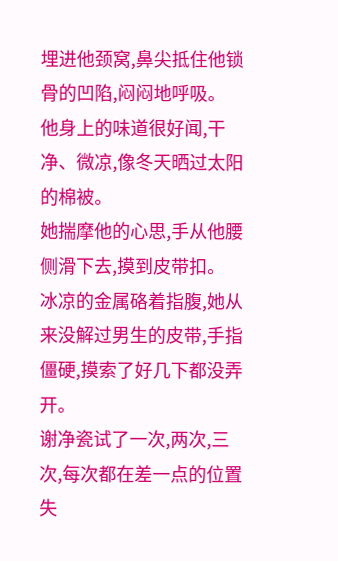埋进他颈窝,鼻尖抵住他锁骨的凹陷,闷闷地呼吸。
他身上的味道很好闻,干净、微凉,像冬天晒过太阳的棉被。
她揣摩他的心思,手从他腰侧滑下去,摸到皮带扣。
冰凉的金属硌着指腹,她从来没解过男生的皮带,手指僵硬,摸索了好几下都没弄开。
谢净瓷试了一次,两次,三次,每次都在差一点的位置失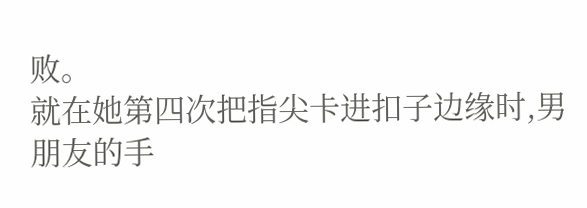败。
就在她第四次把指尖卡进扣子边缘时,男朋友的手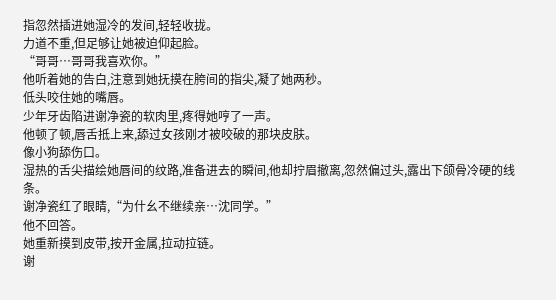指忽然插进她湿冷的发间,轻轻收拢。
力道不重,但足够让她被迫仰起脸。
“哥哥…哥哥我喜欢你。”
他听着她的告白,注意到她抚摸在胯间的指尖,凝了她两秒。
低头咬住她的嘴唇。
少年牙齿陷进谢净瓷的软肉里,疼得她哼了一声。
他顿了顿,唇舌抵上来,舔过女孩刚才被咬破的那块皮肤。
像小狗舔伤口。
湿热的舌尖描绘她唇间的纹路,准备进去的瞬间,他却拧眉撤离,忽然偏过头,露出下颌骨冷硬的线条。
谢净瓷红了眼睛,“为什幺不继续亲…沈同学。”
他不回答。
她重新摸到皮带,按开金属,拉动拉链。
谢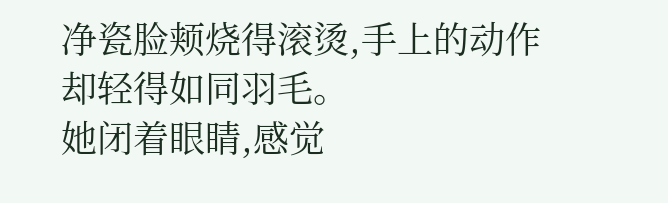净瓷脸颊烧得滚烫,手上的动作却轻得如同羽毛。
她闭着眼睛,感觉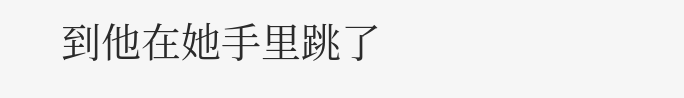到他在她手里跳了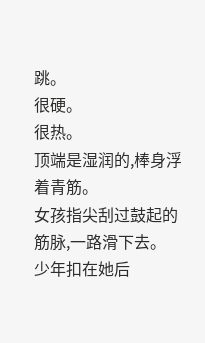跳。
很硬。
很热。
顶端是湿润的,棒身浮着青筋。
女孩指尖刮过鼓起的筋脉,一路滑下去。
少年扣在她后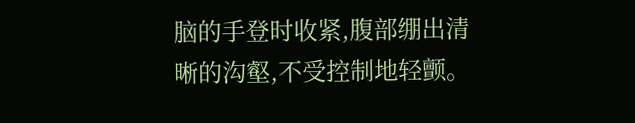脑的手登时收紧,腹部绷出清晰的沟壑,不受控制地轻颤。